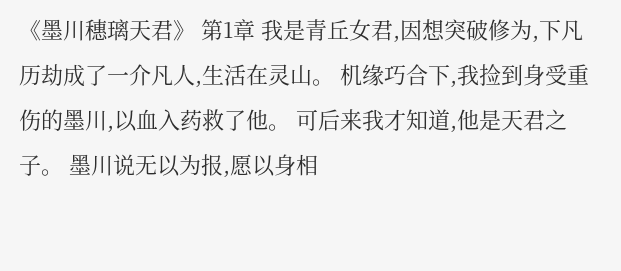《墨川穗璃天君》 第1章 我是青丘女君,因想突破修为,下凡历劫成了一介凡人,生活在灵山。 机缘巧合下,我捡到身受重伤的墨川,以血入药救了他。 可后来我才知道,他是天君之子。 墨川说无以为报,愿以身相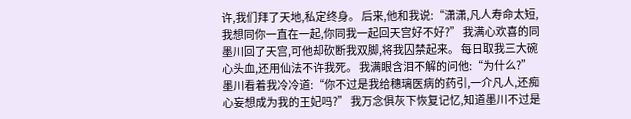许,我们拜了天地,私定终身。 后来,他和我说:“潇潇,凡人寿命太短,我想同你一直在一起,你同我一起回天宫好不好?” 我满心欢喜的同墨川回了天宫,可他却砍断我双脚,将我囚禁起来。 每日取我三大碗心头血,还用仙法不许我死。 我满眼含泪不解的问他:“为什么?” 墨川看着我冷冷道:“你不过是我给穗璃医病的药引,一介凡人,还痴心妄想成为我的王妃吗?” 我万念俱灰下恢复记忆,知道墨川不过是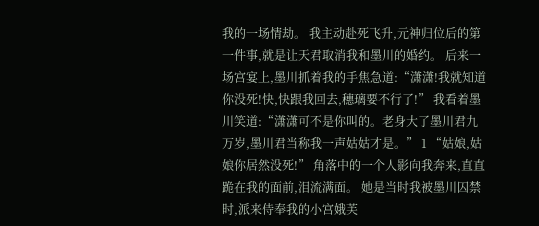我的一场情劫。 我主动赴死飞升,元神归位后的第一件事,就是让天君取消我和墨川的婚约。 后来一场宫宴上,墨川抓着我的手焦急道:“潇潇!我就知道你没死!快,快跟我回去,穗璃要不行了!” 我看着墨川笑道:“潇潇可不是你叫的。老身大了墨川君九万岁,墨川君当称我一声姑姑才是。” 1 “姑娘,姑娘你居然没死!” 角落中的一个人影向我奔来,直直跪在我的面前,泪流满面。 她是当时我被墨川囚禁时,派来侍奉我的小宫娥芙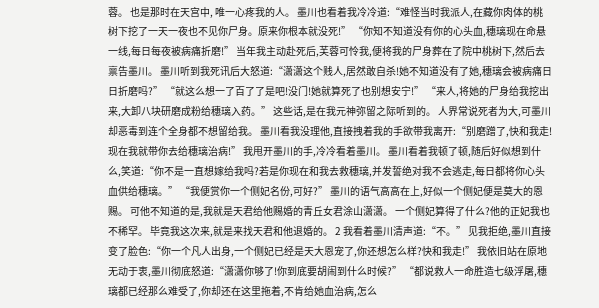蓉。 也是那时在天宫中, 唯一心疼我的人。 墨川也看着我冷冷道:“难怪当时我派人,在藏你肉体的桃树下挖了一天一夜也不见你尸身。原来你根本就没死!” “你知不知道没有你的心头血,穗璃现在命悬一线,每日每夜被病痛折磨!” 当年我主动赴死后,芙蓉可怜我,便将我的尸身葬在了院中桃树下,然后去禀告墨川。 墨川听到我死讯后大怒道:“潇潇这个贱人,居然敢自杀!她不知道没有了她,穗璃会被病痛日日折磨吗?” “就这么想一了百了了是吧!没门!她就算死了也别想安宁!” “来人,将她的尸身给我挖出来,大卸八块研磨成粉给穗璃入药。” 这些话,是在我元神弥留之际听到的。 人界常说死者为大,可墨川却恶毒到连个全身都不想留给我。 墨川看我没理他,直接拽着我的手欲带我离开:“别磨蹭了,快和我走!现在我就带你去给穗璃治病!” 我甩开墨川的手,冷冷看着墨川。 墨川看着我顿了顿,随后好似想到什么,笑道:“你不是一直想嫁给我吗?若是你现在和我去救穗璃,并发誓绝对我不会逃走,每日都将你心头血供给穗璃。” “我便赏你一个侧妃名份,可好?” 墨川的语气高高在上,好似一个侧妃便是莫大的恩赐。 可他不知道的是,我就是天君给他赐婚的青丘女君涂山潇潇。 一个侧妃算得了什么?他的正妃我也不稀罕。 毕竟我这次来,就是来找天君和他退婚的。 2 我看着墨川清声道:“不。” 见我拒绝,墨川直接变了脸色:“你一个凡人出身,一个侧妃已经是天大恩宠了,你还想怎么样?快和我走!” 我依旧站在原地无动于衷,墨川彻底怒道:“潇潇你够了!你到底要胡闹到什么时候?” “都说救人一命胜造七级浮屠,穗璃都已经那么难受了,你却还在这里拖着,不肯给她血治病,怎么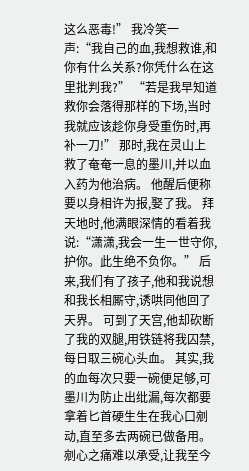这么恶毒!” 我冷笑一声:“我自己的血,我想救谁,和你有什么关系?你凭什么在这里批判我?” “若是我早知道救你会落得那样的下场,当时我就应该趁你身受重伤时,再补一刀!” 那时,我在灵山上救了奄奄一息的墨川,并以血入药为他治病。 他醒后便称要以身相许为报,娶了我。 拜天地时,他满眼深情的看着我说:“潇潇,我会一生一世守你,护你。此生绝不负你。” 后来,我们有了孩子,他和我说想和我长相厮守,诱哄同他回了天界。 可到了天宫,他却砍断了我的双腿,用铁链将我囚禁,每日取三碗心头血。 其实,我的血每次只要一碗便足够,可墨川为防止出纰漏,每次都要拿着匕首硬生生在我心口剜动,直至多去两碗已做备用。 剜心之痛难以承受,让我至今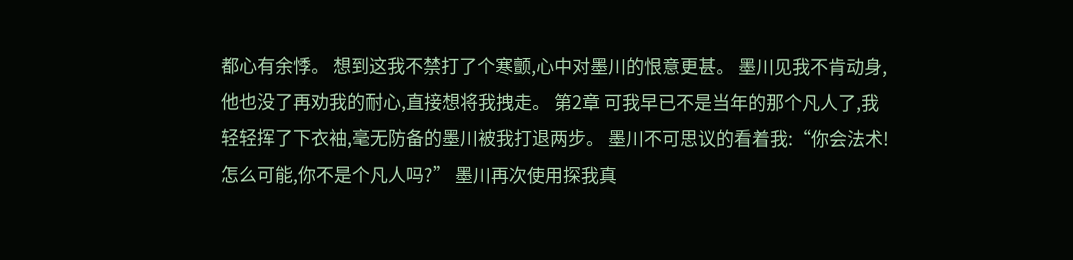都心有余悸。 想到这我不禁打了个寒颤,心中对墨川的恨意更甚。 墨川见我不肯动身,他也没了再劝我的耐心,直接想将我拽走。 第2章 可我早已不是当年的那个凡人了,我轻轻挥了下衣袖,毫无防备的墨川被我打退两步。 墨川不可思议的看着我:“你会法术!怎么可能,你不是个凡人吗?” 墨川再次使用探我真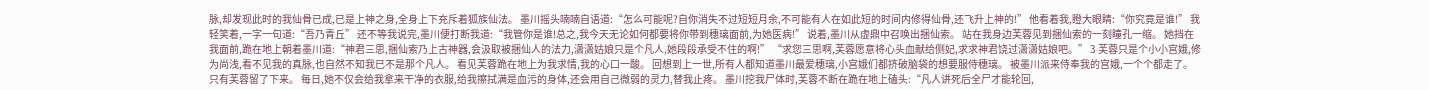脉,却发现此时的我仙骨已成,已是上神之身,全身上下充斥着狐族仙法。 墨川摇头喃喃自语道:“怎么可能呢?自你消失不过短短月余,不可能有人在如此短的时间内修得仙骨,还飞升上神的!” 他看着我,瞪大眼睛:“你究竟是谁!” 我轻笑着,一字一句道:“吾乃青丘” 还不等我说完,墨川便打断我道:“我管你是谁!总之,我今天无论如何都要将你带到穗璃面前,为她医病!” 说着,墨川从虚鼎中召唤出捆仙索。 站在我身边芙蓉见到捆仙索的一刻瞳孔一缩。 她挡在我面前,跪在地上朝着墨川道:“神君三思,捆仙索乃上古神器,会汲取被捆仙人的法力,潇潇姑娘只是个凡人,她段段承受不住的啊!” “求您三思啊,芙蓉愿意将心头血献给侧妃,求求神君饶过潇潇姑娘吧。” 3 芙蓉只是个小小宫娥,修为尚浅,看不见我的真脉,也自然不知我已不是那个凡人。 看见芙蓉跪在地上为我求情,我的心口一酸。 回想到上一世,所有人都知道墨川最爱穗璃,小宫娥们都挤破脑袋的想要服侍穗璃。 被墨川派来侍奉我的宫娥,一个个都走了。 只有芙蓉留了下来。 每日,她不仅会给我拿来干净的衣服,给我擦拭满是血污的身体,还会用自己微弱的灵力,替我止疼。 墨川挖我尸体时,芙蓉不断在跪在地上磕头:“凡人讲死后全尸才能轮回,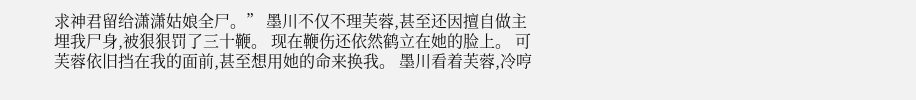求神君留给潇潇姑娘全尸。” 墨川不仅不理芙蓉,甚至还因擅自做主埋我尸身,被狠狠罚了三十鞭。 现在鞭伤还依然鹤立在她的脸上。 可芙蓉依旧挡在我的面前,甚至想用她的命来换我。 墨川看着芙蓉,冷哼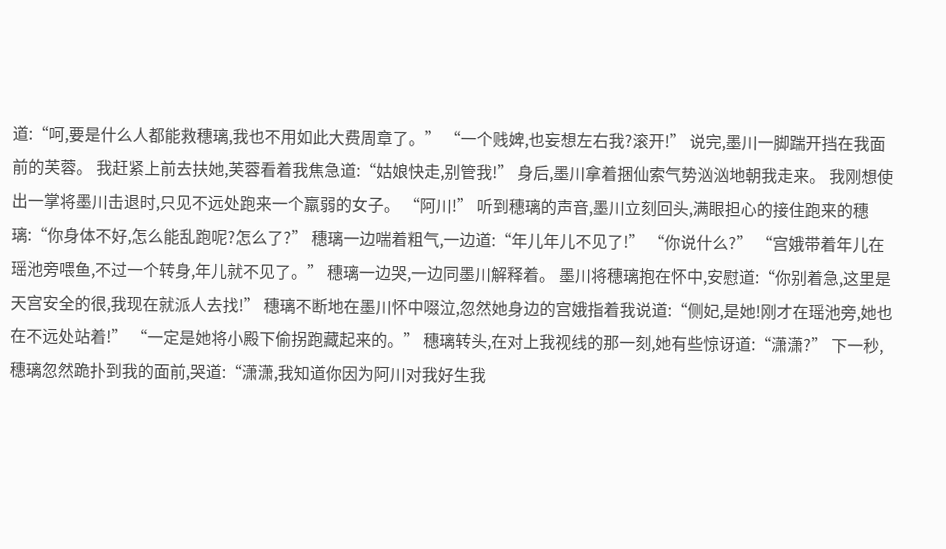道:“呵,要是什么人都能救穗璃,我也不用如此大费周章了。” “一个贱婢,也妄想左右我?滚开!” 说完,墨川一脚踹开挡在我面前的芙蓉。 我赶紧上前去扶她,芙蓉看着我焦急道:“姑娘快走,别管我!” 身后,墨川拿着捆仙索气势汹汹地朝我走来。 我刚想使出一掌将墨川击退时,只见不远处跑来一个羸弱的女子。 “阿川!” 听到穗璃的声音,墨川立刻回头,满眼担心的接住跑来的穗璃:“你身体不好,怎么能乱跑呢?怎么了?” 穗璃一边喘着粗气,一边道:“年儿年儿不见了!” “你说什么?” “宫娥带着年儿在瑶池旁喂鱼,不过一个转身,年儿就不见了。” 穗璃一边哭,一边同墨川解释着。 墨川将穗璃抱在怀中,安慰道:“你别着急,这里是天宫安全的很,我现在就派人去找!” 穗璃不断地在墨川怀中啜泣,忽然她身边的宫娥指着我说道:“侧妃,是她!刚才在瑶池旁,她也在不远处站着!” “一定是她将小殿下偷拐跑藏起来的。” 穗璃转头,在对上我视线的那一刻,她有些惊讶道:“潇潇?” 下一秒,穗璃忽然跪扑到我的面前,哭道:“潇潇,我知道你因为阿川对我好生我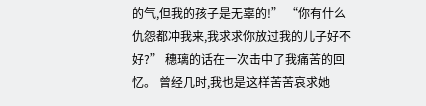的气,但我的孩子是无辜的!” “你有什么仇怨都冲我来,我求求你放过我的儿子好不好?” 穗璃的话在一次击中了我痛苦的回忆。 曾经几时,我也是这样苦苦哀求她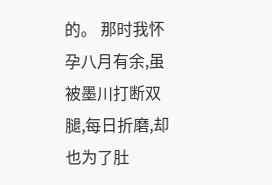的。 那时我怀孕八月有余,虽被墨川打断双腿,每日折磨,却也为了肚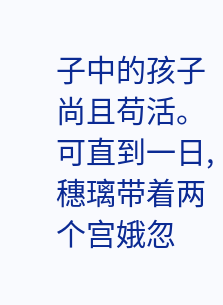子中的孩子尚且苟活。 可直到一日,穗璃带着两个宫娥忽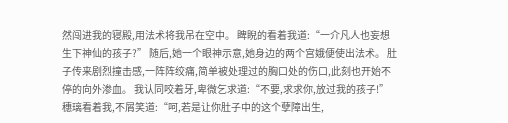然闯进我的寝殿,用法术将我吊在空中。 睥睨的看着我道:“一介凡人也妄想生下神仙的孩子?” 随后,她一个眼神示意,她身边的两个宫娥便使出法术。 肚子传来剧烈撞击感,一阵阵绞痛,简单被处理过的胸口处的伤口,此刻也开始不停的向外渗血。 我认同咬着牙,卑微乞求道:“不要,求求你,放过我的孩子!” 穗璃看着我,不屑笑道:“呵,若是让你肚子中的这个孽障出生,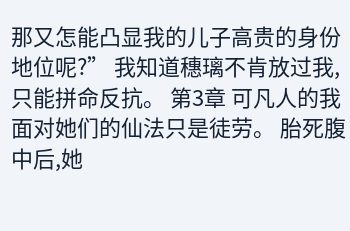那又怎能凸显我的儿子高贵的身份地位呢?” 我知道穗璃不肯放过我,只能拼命反抗。 第3章 可凡人的我面对她们的仙法只是徒劳。 胎死腹中后,她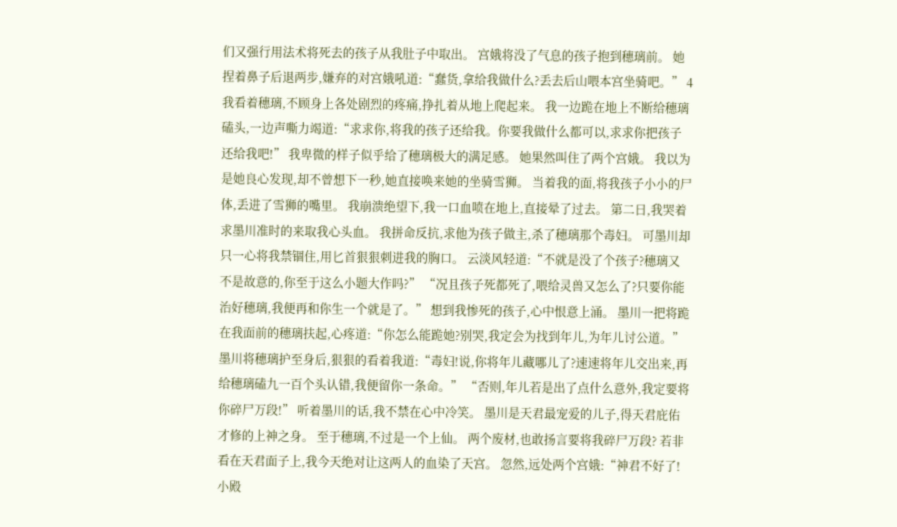们又强行用法术将死去的孩子从我肚子中取出。 宫娥将没了气息的孩子抱到穗璃前。 她捏着鼻子后退两步,嫌弃的对宫娥吼道:“蠢货,拿给我做什么?丢去后山喂本宫坐骑吧。” 4 我看着穗璃,不顾身上各处剧烈的疼痛,挣扎着从地上爬起来。 我一边跪在地上不断给穗璃磕头,一边声嘶力竭道:“求求你,将我的孩子还给我。你要我做什么都可以,求求你把孩子还给我吧!” 我卑微的样子似乎给了穗璃极大的满足感。 她果然叫住了两个宫娥。 我以为是她良心发现,却不曾想下一秒,她直接唤来她的坐骑雪狮。 当着我的面,将我孩子小小的尸体,丢进了雪狮的嘴里。 我崩溃绝望下,我一口血喷在地上,直接晕了过去。 第二日,我哭着求墨川准时的来取我心头血。 我拼命反抗,求他为孩子做主,杀了穗璃那个毒妇。 可墨川却只一心将我禁锢住,用匕首狠狠刺进我的胸口。 云淡风轻道:“不就是没了个孩子?穗璃又不是故意的,你至于这么小题大作吗?” “况且孩子死都死了,喂给灵兽又怎么了?只要你能治好穗璃,我便再和你生一个就是了。” 想到我惨死的孩子,心中恨意上涌。 墨川一把将跪在我面前的穗璃扶起,心疼道:“你怎么能跪她?别哭,我定会为找到年儿,为年儿讨公道。” 墨川将穗璃护至身后,狠狠的看着我道:“毒妇!说,你将年儿藏哪儿了?速速将年儿交出来,再给穗璃磕九一百个头认错,我便留你一条命。” “否则,年儿若是出了点什么意外,我定要将你碎尸万段!” 听着墨川的话,我不禁在心中冷笑。 墨川是天君最宠爱的儿子,得天君庇佑才修的上神之身。 至于穗璃,不过是一个上仙。 两个废材,也敢扬言要将我碎尸万段? 若非看在天君面子上,我今天绝对让这两人的血染了天宫。 忽然,远处两个宫娥:“神君不好了!小殿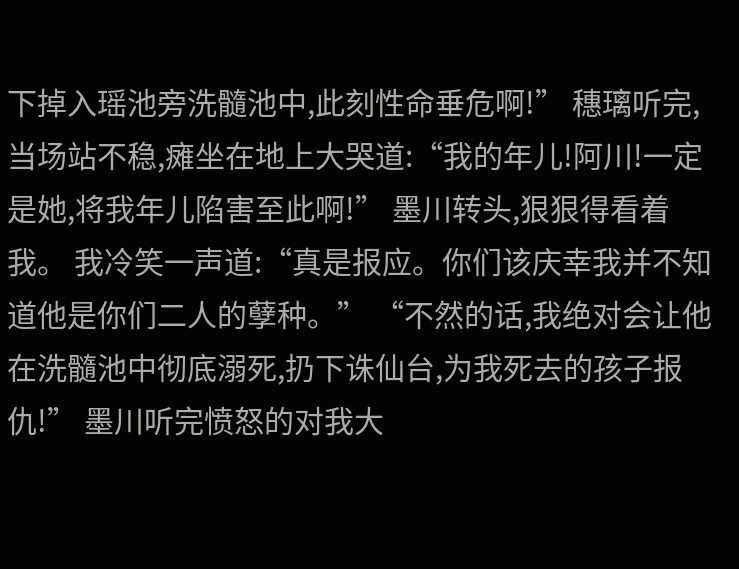下掉入瑶池旁洗髓池中,此刻性命垂危啊!” 穗璃听完,当场站不稳,瘫坐在地上大哭道:“我的年儿!阿川!一定是她,将我年儿陷害至此啊!” 墨川转头,狠狠得看着我。 我冷笑一声道:“真是报应。你们该庆幸我并不知道他是你们二人的孽种。” “不然的话,我绝对会让他在洗髓池中彻底溺死,扔下诛仙台,为我死去的孩子报仇!” 墨川听完愤怒的对我大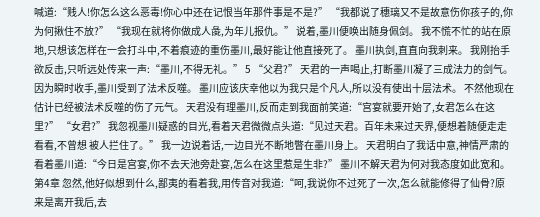喊道:“贱人!你怎么这么恶毒!你心中还在记恨当年那件事是不是?” “我都说了穗璃又不是故意伤你孩子的,你为何揪住不放?” “我现在就将你做成人彘,为年儿报仇。” 说着,墨川便唤出随身佩剑。 我不慌不忙的站在原地,只想该怎样在一会打斗中,不着痕迹的重伤墨川,最好能让他直接死了。 墨川执剑,直直向我刺来。 我刚抬手欲反击,只听远处传来一声:“墨川,不得无礼。” 5 “父君?” 天君的一声喝止,打断墨川凝了三成法力的剑气。 因为瞬时收手,墨川受到了法术反噬。 墨川应该庆幸他以为我只是个凡人,所以没有使出十层法术。 不然他现在估计已经被法术反噬的伤了元气。 天君没有理墨川,反而走到我面前笑道:“宫宴就要开始了,女君怎么在这里?” “女君?” 我忽视墨川疑惑的目光,看着天君微微点头道:“见过天君。百年未来过天界,便想着随便走走看看,不曾想 被人拦住了。” 我一边说着话,一边目光不断地瞥在墨川身上。 天君明白了我话中意,神情严肃的看着墨川道:“今日是宫宴,你不去天池旁赴宴,怎么在这里惹是生非?” 墨川不解天君为何对我态度如此宽和。 第4章 忽然,他好似想到什么,鄙夷的看着我,用传音对我道:“呵,我说你不过死了一次,怎么就能修得了仙骨?原来是离开我后,去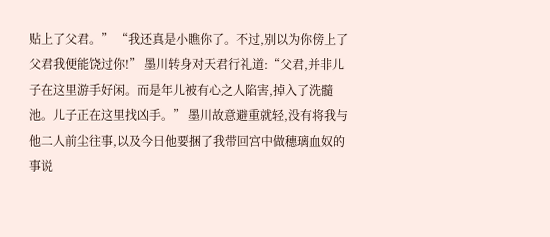贴上了父君。” “我还真是小瞧你了。不过,别以为你傍上了父君我便能饶过你!” 墨川转身对天君行礼道:“父君,并非儿子在这里游手好闲。而是年儿被有心之人陷害,掉入了洗髓池。儿子正在这里找凶手。” 墨川故意避重就轻,没有将我与他二人前尘往事,以及今日他要捆了我带回宫中做穗璃血奴的事说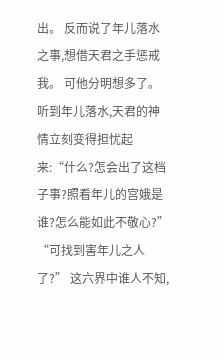出。 反而说了年儿落水之事,想借天君之手惩戒我。 可他分明想多了。 听到年儿落水,天君的神情立刻变得担忧起来:“什么?怎会出了这档子事?照看年儿的宫娥是谁?怎么能如此不敬心?” “可找到害年儿之人了?” 这六界中谁人不知,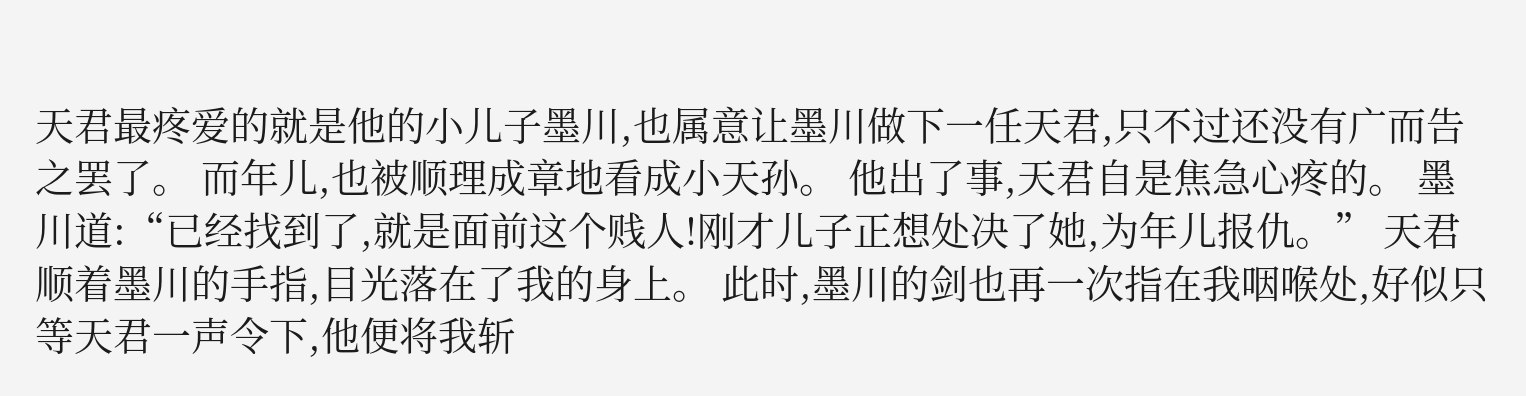天君最疼爱的就是他的小儿子墨川,也属意让墨川做下一任天君,只不过还没有广而告之罢了。 而年儿,也被顺理成章地看成小天孙。 他出了事,天君自是焦急心疼的。 墨川道:“已经找到了,就是面前这个贱人!刚才儿子正想处决了她,为年儿报仇。” 天君顺着墨川的手指,目光落在了我的身上。 此时,墨川的剑也再一次指在我咽喉处,好似只等天君一声令下,他便将我斩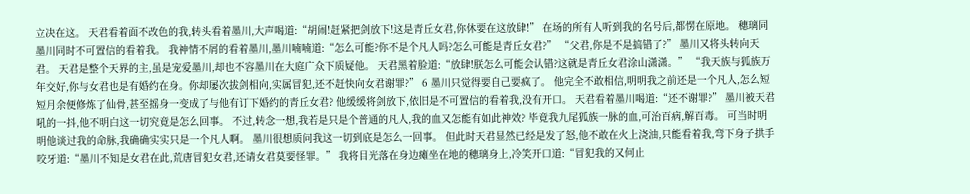立决在这。 天君看着面不改色的我,转头看着墨川,大声喝道:“胡闹!赶紧把剑放下!这是青丘女君,你休要在这放肆!” 在场的所有人听到我的名号后,都愣在原地。 穗璃同墨川同时不可置信的看着我。 我神情不屑的看着墨川,墨川喃喃道:“怎么可能?你不是个凡人吗?怎么可能是青丘女君?” “父君,你是不是搞错了?” 墨川又将头转向天君。 天君是整个天界的主,虽是宠爱墨川,却也不容墨川在大庭广众下质疑他。 天君黑着脸道:“放肆!朕怎么可能会认错?这就是青丘女君涂山潇潇。” “我天族与狐族万年交好,你与女君也是有婚约在身。你却屡次拔剑相向,实属冒犯,还不赶快向女君谢罪?” 6 墨川只觉得要自己要疯了。 他完全不敢相信,明明我之前还是一个凡人,怎么短短月余便修炼了仙骨,甚至摇身一变成了与他有订下婚约的青丘女君? 他缓缓将剑放下,依旧是不可置信的看着我,没有开口。 天君看着墨川喝道:“还不谢罪?” 墨川被天君吼的一抖,他不明白这一切究竟是怎么回事。 不过,转念一想,我若是只是个普通的凡人,我的血又怎能有如此神效? 毕竟我九尾狐族一脉的血,可治百病,解百毒。 可当时明明他谈过我的命脉,我确确实实只是一个凡人啊。 墨川很想质问我这一切到底是怎么一回事。 但此时天君显然已经是发了怒,他不敢在火上浇油,只能看着我,弯下身子拱手咬牙道:“墨川不知是女君在此,荒唐冒犯女君,还请女君莫要怪罪。” 我将目光落在身边瘫坐在地的穗璃身上,冷笑开口道:“冒犯我的又何止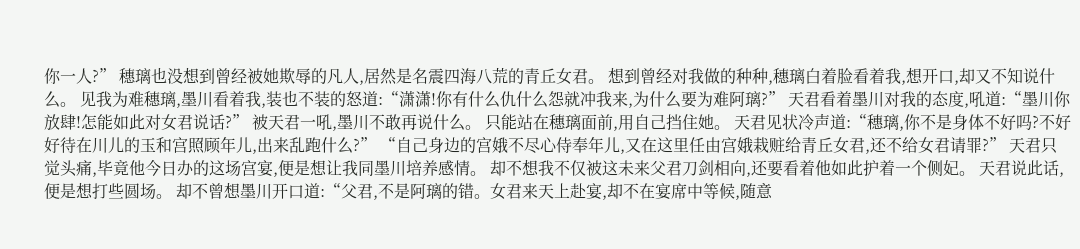你一人?” 穗璃也没想到曾经被她欺辱的凡人,居然是名震四海八荒的青丘女君。 想到曾经对我做的种种,穗璃白着脸看着我,想开口,却又不知说什么。 见我为难穗璃,墨川看着我,装也不装的怒道:“潇潇!你有什么仇什么怨就冲我来,为什么要为难阿璃?” 天君看着墨川对我的态度,吼道:“墨川你放肆!怎能如此对女君说话?” 被天君一吼,墨川不敢再说什么。 只能站在穗璃面前,用自己挡住她。 天君见状冷声道:“穗璃,你不是身体不好吗?不好好待在川儿的玉和宫照顾年儿,出来乱跑什么?” “自己身边的宫娥不尽心侍奉年儿,又在这里任由宫娥栽赃给青丘女君,还不给女君请罪?” 天君只觉头痛,毕竟他今日办的这场宫宴,便是想让我同墨川培养感情。 却不想我不仅被这未来父君刀剑相向,还要看着他如此护着一个侧妃。 天君说此话,便是想打些圆场。 却不曾想墨川开口道:“父君,不是阿璃的错。女君来天上赴宴,却不在宴席中等候,随意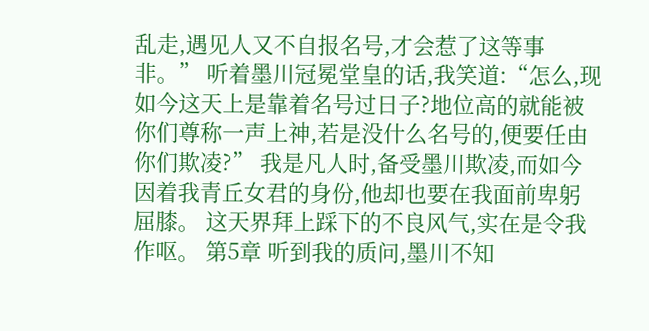乱走,遇见人又不自报名号,才会惹了这等事非。” 听着墨川冠冕堂皇的话,我笑道:“怎么,现如今这天上是靠着名号过日子?地位高的就能被你们尊称一声上神,若是没什么名号的,便要任由你们欺凌?” 我是凡人时,备受墨川欺凌,而如今因着我青丘女君的身份,他却也要在我面前卑躬屈膝。 这天界拜上踩下的不良风气,实在是令我作呕。 第5章 听到我的质问,墨川不知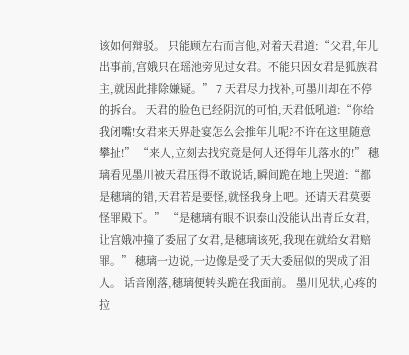该如何辩驳。 只能顾左右而言他,对着天君道:“父君,年儿出事前,宫娥只在瑶池旁见过女君。不能只因女君是狐族君主,就因此排除嫌疑。” 7 天君尽力找补,可墨川却在不停的拆台。 天君的脸色已经阴沉的可怕,天君低吼道:“你给我闭嘴!女君来天界赴宴怎么会推年儿呢?不许在这里随意攀扯!” “来人,立刻去找究竟是何人还得年儿落水的!” 穗璃看见墨川被天君压得不敢说话,瞬间跪在地上哭道:“都是穗璃的错,天君若是要怪,就怪我身上吧。还请天君莫要怪罪殿下。” “是穗璃有眼不识泰山没能认出青丘女君,让宫娥冲撞了委屈了女君,是穗璃该死,我现在就给女君赔罪。” 穗璃一边说,一边像是受了天大委屈似的哭成了泪人。 话音刚落,穗璃便转头跪在我面前。 墨川见状,心疼的拉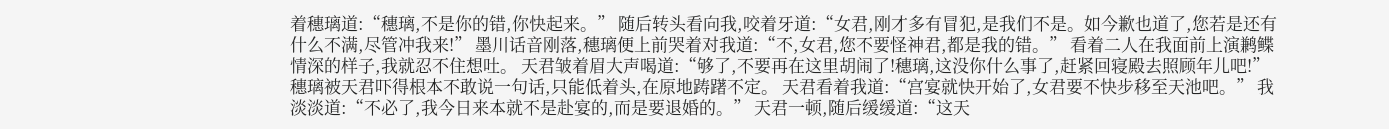着穗璃道:“穗璃,不是你的错,你快起来。” 随后转头看向我,咬着牙道:“女君,刚才多有冒犯,是我们不是。如今歉也道了,您若是还有什么不满,尽管冲我来!” 墨川话音刚落,穗璃便上前哭着对我道:“不,女君,您不要怪神君,都是我的错。” 看着二人在我面前上演鹣鲽情深的样子,我就忍不住想吐。 天君皱着眉大声喝道:“够了,不要再在这里胡闹了!穗璃,这没你什么事了,赶紧回寝殿去照顾年儿吧!” 穗璃被天君吓得根本不敢说一句话,只能低着头,在原地踌躇不定。 天君看着我道:“宫宴就快开始了,女君要不快步移至天池吧。” 我淡淡道:“不必了,我今日来本就不是赴宴的,而是要退婚的。” 天君一顿,随后缓缓道:“这天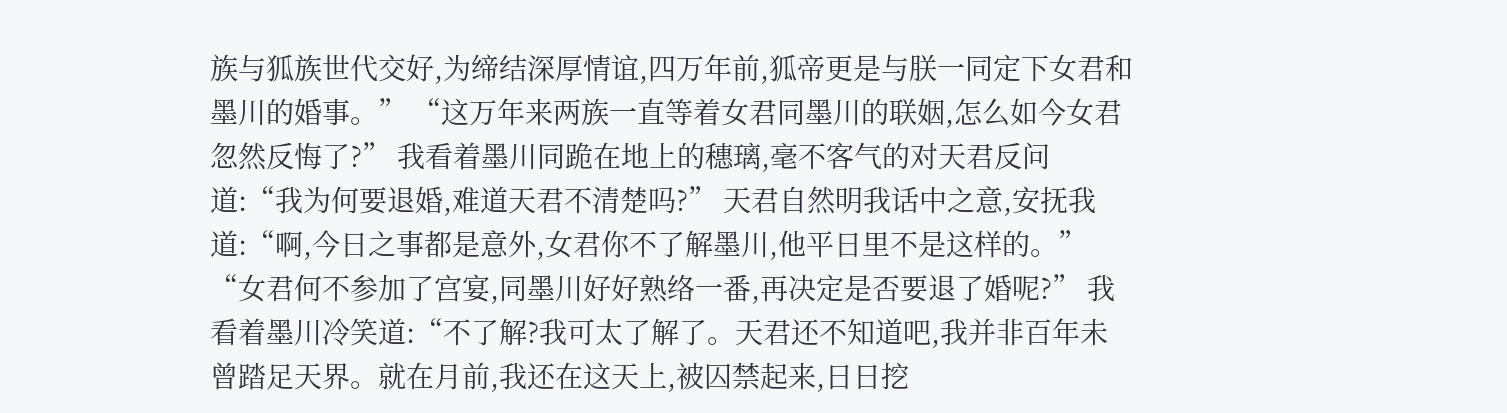族与狐族世代交好,为缔结深厚情谊,四万年前,狐帝更是与朕一同定下女君和墨川的婚事。” “这万年来两族一直等着女君同墨川的联姻,怎么如今女君忽然反悔了?” 我看着墨川同跪在地上的穗璃,毫不客气的对天君反问道:“我为何要退婚,难道天君不清楚吗?” 天君自然明我话中之意,安抚我道:“啊,今日之事都是意外,女君你不了解墨川,他平日里不是这样的。” “女君何不参加了宫宴,同墨川好好熟络一番,再决定是否要退了婚呢?” 我看着墨川冷笑道:“不了解?我可太了解了。天君还不知道吧,我并非百年未曾踏足天界。就在月前,我还在这天上,被囚禁起来,日日挖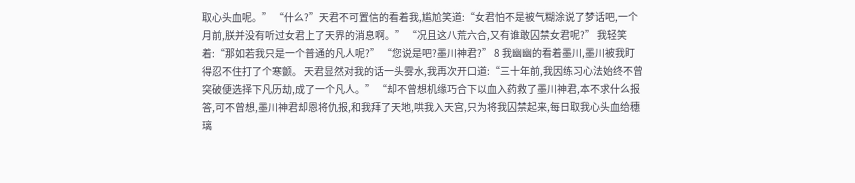取心头血呢。” “什么?”天君不可置信的看着我,尴尬笑道:“女君怕不是被气糊涂说了梦话吧,一个月前,朕并没有听过女君上了天界的消息啊。” “况且这八荒六合,又有谁敢囚禁女君呢?” 我轻笑着:“那如若我只是一个普通的凡人呢?” “您说是吧?墨川神君?” 8 我幽幽的看着墨川,墨川被我盯得忍不住打了个寒颤。 天君显然对我的话一头雾水,我再次开口道:“三十年前,我因练习心法始终不曾突破便选择下凡历劫,成了一个凡人。” “却不曾想机缘巧合下以血入药救了墨川神君,本不求什么报答,可不曾想,墨川神君却恩将仇报,和我拜了天地,哄我入天宫,只为将我囚禁起来,每日取我心头血给穗璃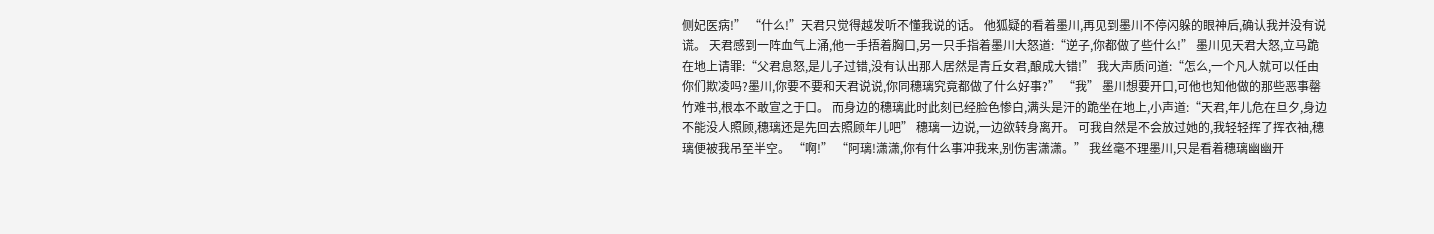侧妃医病!” “什么!”天君只觉得越发听不懂我说的话。 他狐疑的看着墨川,再见到墨川不停闪躲的眼神后,确认我并没有说谎。 天君感到一阵血气上涌,他一手捂着胸口,另一只手指着墨川大怒道:“逆子,你都做了些什么!” 墨川见天君大怒,立马跪在地上请罪:“父君息怒,是儿子过错,没有认出那人居然是青丘女君,酿成大错!” 我大声质问道:“怎么,一个凡人就可以任由你们欺凌吗?墨川,你要不要和天君说说,你同穗璃究竟都做了什么好事?” “我” 墨川想要开口,可他也知他做的那些恶事罄竹难书,根本不敢宣之于口。 而身边的穗璃此时此刻已经脸色惨白,满头是汗的跪坐在地上,小声道:“天君,年儿危在旦夕,身边不能没人照顾,穗璃还是先回去照顾年儿吧” 穗璃一边说,一边欲转身离开。 可我自然是不会放过她的,我轻轻挥了挥衣袖,穗璃便被我吊至半空。 “啊!” “阿璃!潇潇,你有什么事冲我来,别伤害潇潇。” 我丝毫不理墨川,只是看着穗璃幽幽开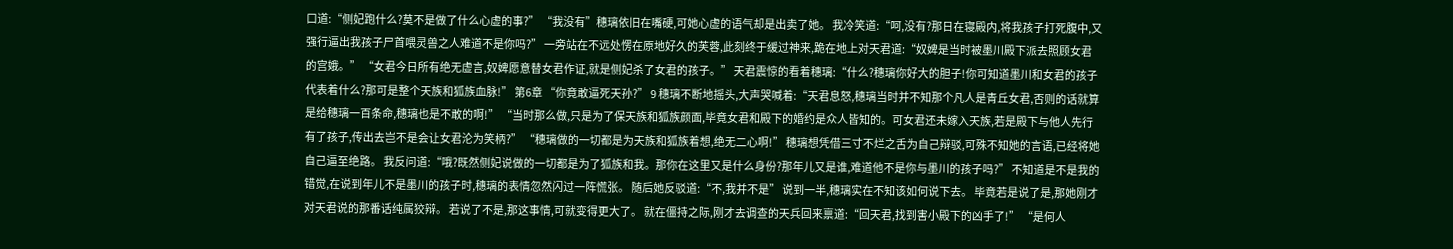口道:“侧妃跑什么?莫不是做了什么心虚的事?” “我没有”穗璃依旧在嘴硬,可她心虚的语气却是出卖了她。 我冷笑道:“呵,没有?那日在寝殿内,将我孩子打死腹中,又强行逼出我孩子尸首喂灵兽之人难道不是你吗?” 一旁站在不远处愣在原地好久的芙蓉,此刻终于缓过神来,跪在地上对天君道:“奴婢是当时被墨川殿下派去照顾女君的宫娥。” “女君今日所有绝无虚言,奴婢愿意替女君作证,就是侧妃杀了女君的孩子。” 天君震惊的看着穗璃:“什么?穗璃你好大的胆子!你可知道墨川和女君的孩子代表着什么?那可是整个天族和狐族血脉!” 第6章 “你竟敢逼死天孙?” 9 穗璃不断地摇头,大声哭喊着:“天君息怒,穗璃当时并不知那个凡人是青丘女君,否则的话就算是给穗璃一百条命,穗璃也是不敢的啊!” “当时那么做,只是为了保天族和狐族颜面,毕竟女君和殿下的婚约是众人皆知的。可女君还未嫁入天族,若是殿下与他人先行有了孩子,传出去岂不是会让女君沦为笑柄?” “穗璃做的一切都是为天族和狐族着想,绝无二心啊!” 穗璃想凭借三寸不烂之舌为自己辩驳,可殊不知她的言语,已经将她自己逼至绝路。 我反问道:“哦?既然侧妃说做的一切都是为了狐族和我。那你在这里又是什么身份?那年儿又是谁,难道他不是你与墨川的孩子吗?” 不知道是不是我的错觉,在说到年儿不是墨川的孩子时,穗璃的表情忽然闪过一阵慌张。 随后她反驳道:“不,我并不是” 说到一半,穗璃实在不知该如何说下去。 毕竟若是说了是,那她刚才对天君说的那番话纯属狡辩。 若说了不是,那这事情,可就变得更大了。 就在僵持之际,刚才去调查的天兵回来禀道:“回天君,找到害小殿下的凶手了!” “是何人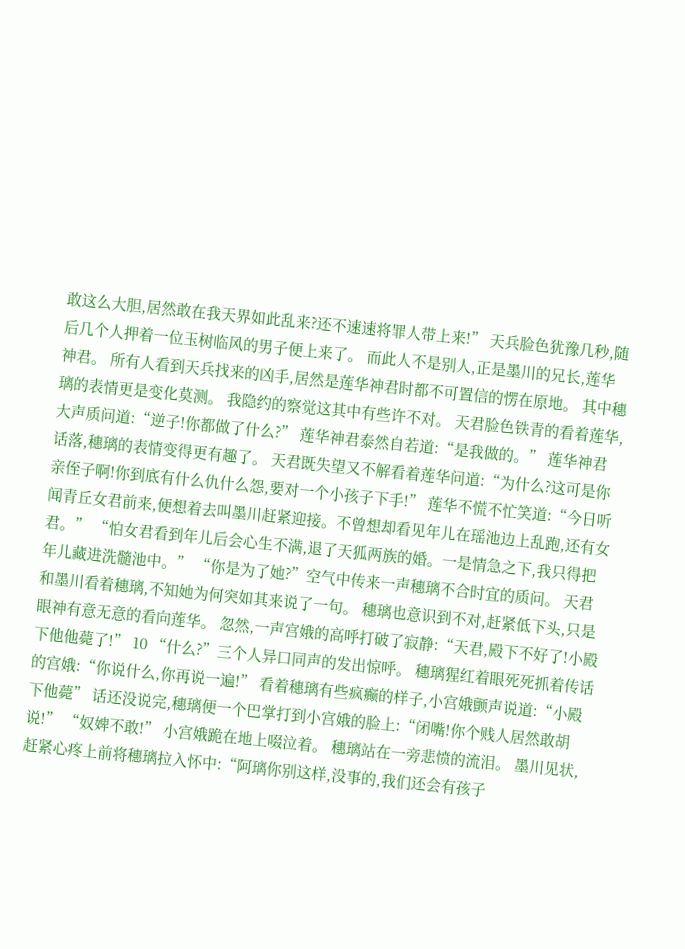敢这么大胆,居然敢在我天界如此乱来?还不速速将罪人带上来!” 天兵脸色犹豫几秒,随后几个人押着一位玉树临风的男子便上来了。 而此人不是别人,正是墨川的兄长,莲华神君。 所有人看到天兵找来的凶手,居然是莲华神君时都不可置信的愣在原地。 其中穗璃的表情更是变化莫测。 我隐约的察觉这其中有些许不对。 天君脸色铁青的看着莲华,大声质问道:“逆子!你都做了什么?” 莲华神君泰然自若道:“是我做的。” 莲华神君话落,穗璃的表情变得更有趣了。 天君既失望又不解看着莲华问道:“为什么?这可是你亲侄子啊!你到底有什么仇什么怨,要对一个小孩子下手!” 莲华不慌不忙笑道:“今日听闻青丘女君前来,便想着去叫墨川赶紧迎接。不曾想却看见年儿在瑶池边上乱跑,还有女君。” “怕女君看到年儿后会心生不满,退了天狐两族的婚。一是情急之下,我只得把年儿藏进洗髓池中。” “你是为了她?”空气中传来一声穗璃不合时宜的质问。 天君和墨川看着穗璃,不知她为何突如其来说了一句。 穗璃也意识到不对,赶紧低下头,只是眼神有意无意的看向莲华。 忽然,一声宫娥的高呼打破了寂静:“天君,殿下不好了!小殿下他他薨了!” 10 “什么?”三个人异口同声的发出惊呼。 穗璃猩红着眼死死抓着传话的宫娥:“你说什么,你再说一遍!” 看着穗璃有些疯癫的样子,小宫娥颤声说道:“小殿下他薨” 话还没说完,穗璃便一个巴掌打到小宫娥的脸上:“闭嘴!你个贱人居然敢胡说!” “奴婢不敢!” 小宫娥跪在地上啜泣着。 穗璃站在一旁悲愤的流泪。 墨川见状,赶紧心疼上前将穗璃拉入怀中:“阿璃你别这样,没事的,我们还会有孩子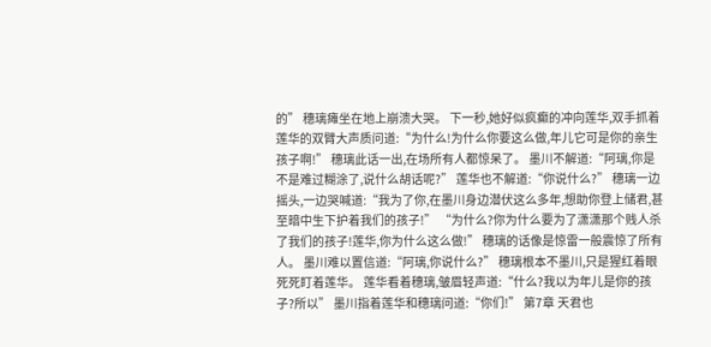的” 穗璃瘫坐在地上崩溃大哭。 下一秒,她好似疯癫的冲向莲华,双手抓着莲华的双臂大声质问道:“为什么!为什么你要这么做,年儿它可是你的亲生孩子啊!” 穗璃此话一出,在场所有人都惊呆了。 墨川不解道:“阿璃,你是不是难过糊涂了,说什么胡话呢?” 莲华也不解道:“你说什么?” 穗璃一边摇头,一边哭喊道:“我为了你,在墨川身边潜伏这么多年,想助你登上储君,甚至暗中生下护着我们的孩子!” “为什么?你为什么要为了潇潇那个贱人杀了我们的孩子!莲华,你为什么这么做!” 穗璃的话像是惊雷一般震惊了所有人。 墨川难以置信道:“阿璃,你说什么?” 穗璃根本不墨川,只是猩红着眼死死盯着莲华。 莲华看着穗璃,皱眉轻声道:“什么?我以为年儿是你的孩子?所以” 墨川指着莲华和穗璃问道:“你们!” 第7章 天君也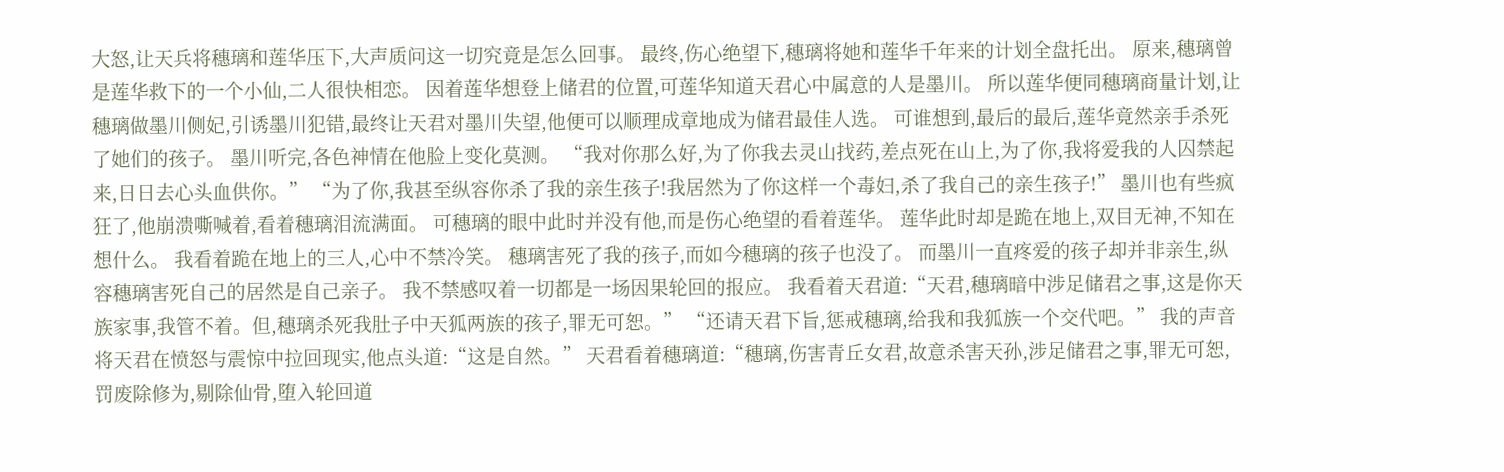大怒,让天兵将穗璃和莲华压下,大声质问这一切究竟是怎么回事。 最终,伤心绝望下,穗璃将她和莲华千年来的计划全盘托出。 原来,穗璃曾是莲华救下的一个小仙,二人很快相恋。 因着莲华想登上储君的位置,可莲华知道天君心中属意的人是墨川。 所以莲华便同穗璃商量计划,让穗璃做墨川侧妃,引诱墨川犯错,最终让天君对墨川失望,他便可以顺理成章地成为储君最佳人选。 可谁想到,最后的最后,莲华竟然亲手杀死了她们的孩子。 墨川听完,各色神情在他脸上变化莫测。 “我对你那么好,为了你我去灵山找药,差点死在山上,为了你,我将爱我的人囚禁起来,日日去心头血供你。” “为了你,我甚至纵容你杀了我的亲生孩子!我居然为了你这样一个毒妇,杀了我自己的亲生孩子!” 墨川也有些疯狂了,他崩溃嘶喊着,看着穗璃泪流满面。 可穗璃的眼中此时并没有他,而是伤心绝望的看着莲华。 莲华此时却是跪在地上,双目无神,不知在想什么。 我看着跪在地上的三人,心中不禁冷笑。 穗璃害死了我的孩子,而如今穗璃的孩子也没了。 而墨川一直疼爱的孩子却并非亲生,纵容穗璃害死自己的居然是自己亲子。 我不禁感叹着一切都是一场因果轮回的报应。 我看着天君道:“天君,穗璃暗中涉足储君之事,这是你天族家事,我管不着。但,穗璃杀死我肚子中天狐两族的孩子,罪无可恕。” “还请天君下旨,惩戒穗璃,给我和我狐族一个交代吧。” 我的声音将天君在愤怒与震惊中拉回现实,他点头道:“这是自然。” 天君看着穗璃道:“穗璃,伤害青丘女君,故意杀害天孙,涉足储君之事,罪无可恕,罚废除修为,剔除仙骨,堕入轮回道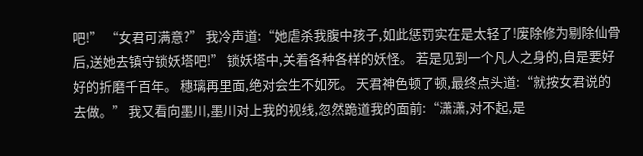吧!” “女君可满意?” 我冷声道:“她虐杀我腹中孩子,如此惩罚实在是太轻了!废除修为剔除仙骨后,送她去镇守锁妖塔吧!” 锁妖塔中,关着各种各样的妖怪。 若是见到一个凡人之身的,自是要好好的折磨千百年。 穗璃再里面,绝对会生不如死。 天君神色顿了顿,最终点头道:“就按女君说的去做。” 我又看向墨川,墨川对上我的视线,忽然跪道我的面前:“潇潇,对不起,是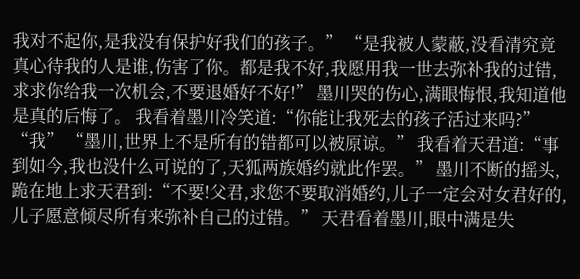我对不起你,是我没有保护好我们的孩子。” “是我被人蒙蔽,没看清究竟真心待我的人是谁,伤害了你。都是我不好,我愿用我一世去弥补我的过错,求求你给我一次机会,不要退婚好不好!” 墨川哭的伤心,满眼悔恨,我知道他是真的后悔了。 我看着墨川冷笑道:“你能让我死去的孩子活过来吗?” “我” “墨川,世界上不是所有的错都可以被原谅。” 我看着天君道:“事到如今,我也没什么可说的了,天狐两族婚约就此作罢。” 墨川不断的摇头,跪在地上求天君到:“不要!父君,求您不要取消婚约,儿子一定会对女君好的,儿子愿意倾尽所有来弥补自己的过错。” 天君看着墨川,眼中满是失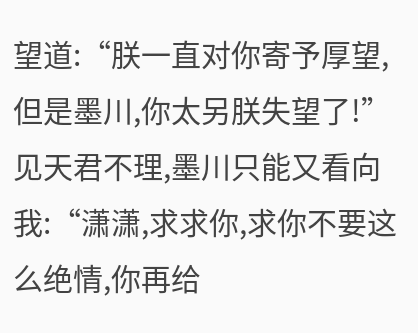望道:“朕一直对你寄予厚望,但是墨川,你太另朕失望了!” 见天君不理,墨川只能又看向我:“潇潇,求求你,求你不要这么绝情,你再给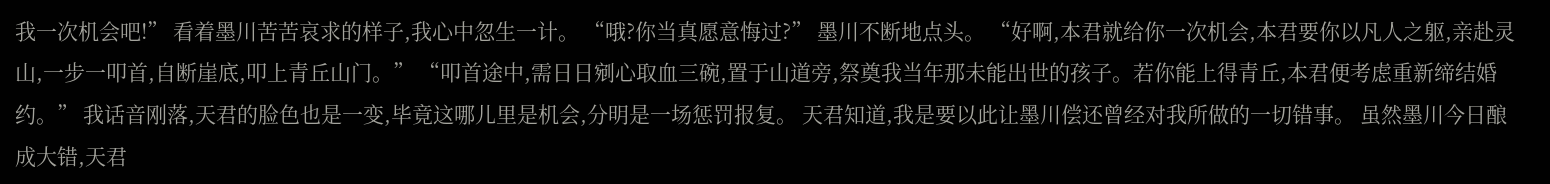我一次机会吧!” 看着墨川苦苦哀求的样子,我心中忽生一计。 “哦?你当真愿意悔过?” 墨川不断地点头。 “好啊,本君就给你一次机会,本君要你以凡人之躯,亲赴灵山,一步一叩首,自断崖底,叩上青丘山门。” “叩首途中,需日日剜心取血三碗,置于山道旁,祭奠我当年那未能出世的孩子。若你能上得青丘,本君便考虑重新缔结婚约。” 我话音刚落,天君的脸色也是一变,毕竟这哪儿里是机会,分明是一场惩罚报复。 天君知道,我是要以此让墨川偿还曾经对我所做的一切错事。 虽然墨川今日酿成大错,天君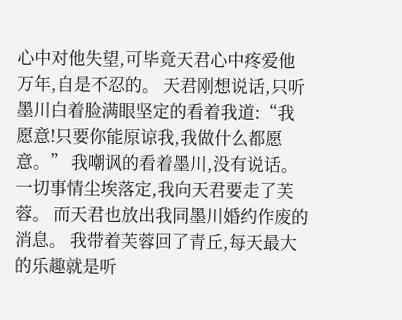心中对他失望,可毕竟天君心中疼爱他万年,自是不忍的。 天君刚想说话,只听墨川白着脸满眼坚定的看着我道:“我愿意!只要你能原谅我,我做什么都愿意。” 我嘲讽的看着墨川,没有说话。 一切事情尘埃落定,我向天君要走了芙蓉。 而天君也放出我同墨川婚约作废的消息。 我带着芙蓉回了青丘,每天最大的乐趣就是听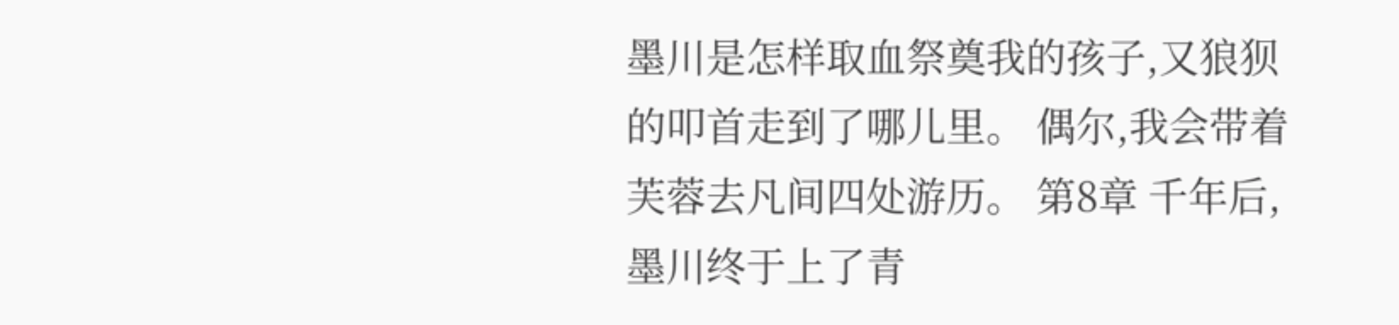墨川是怎样取血祭奠我的孩子,又狼狈的叩首走到了哪儿里。 偶尔,我会带着芙蓉去凡间四处游历。 第8章 千年后,墨川终于上了青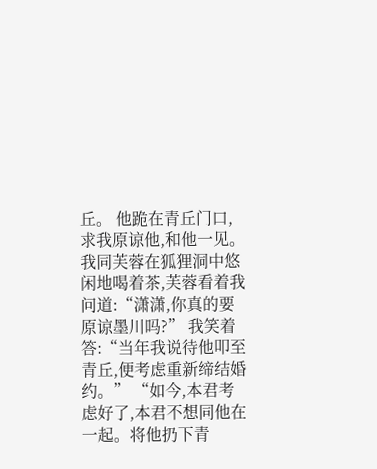丘。 他跪在青丘门口,求我原谅他,和他一见。 我同芙蓉在狐狸洞中悠闲地喝着茶,芙蓉看着我问道:“潇潇,你真的要原谅墨川吗?” 我笑着答:“当年我说待他叩至青丘,便考虑重新缔结婚约。” “如今,本君考虑好了,本君不想同他在一起。将他扔下青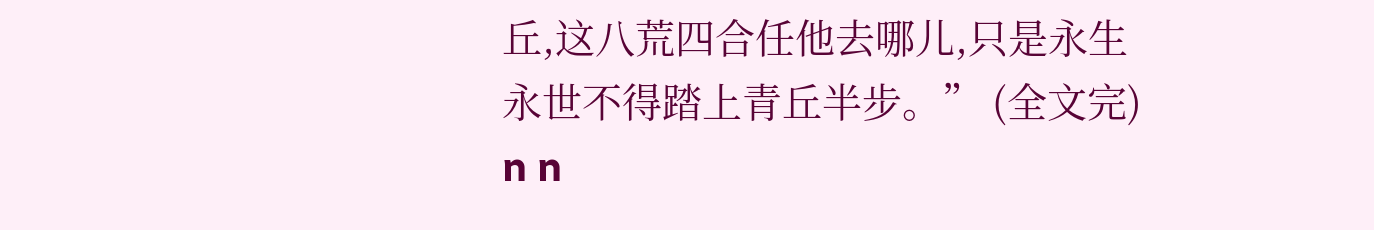丘,这八荒四合任他去哪儿,只是永生永世不得踏上青丘半步。” (全文完) n n